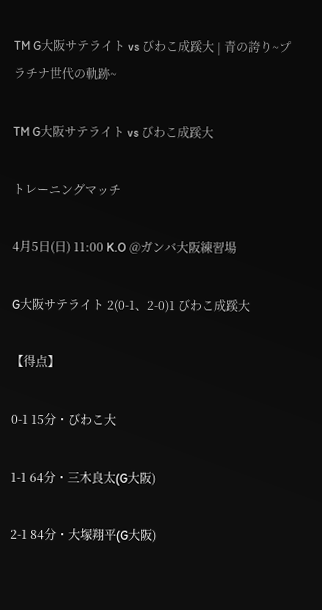TM G大阪サテライト vs びわこ成蹊大 | 青の誇り~プラチナ世代の軌跡~

TM G大阪サテライト vs びわこ成蹊大

トレーニングマッチ

4月5日(日) 11:00 K.O @ガンバ大阪練習場

G大阪サテライト 2(0-1、2-0)1 びわこ成蹊大

【得点】

0-1 15分・びわこ大

1-1 64分・三木良太(G大阪)

2-1 84分・大塚翔平(G大阪)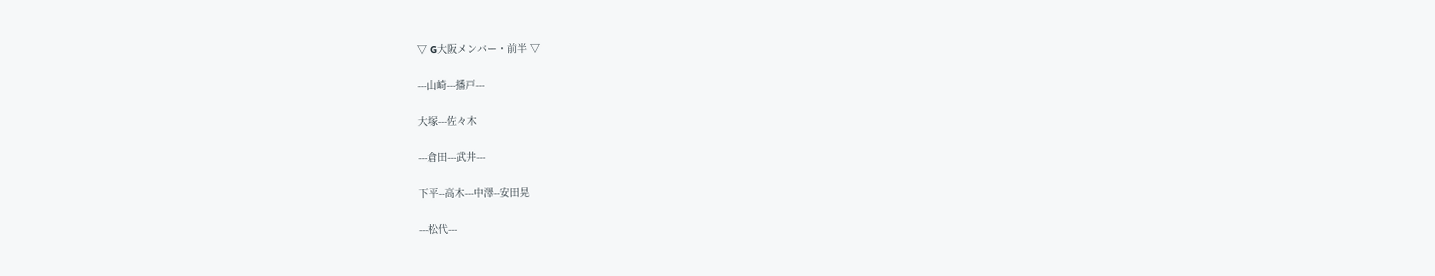▽ G大阪メンバー・前半 ▽

---山崎---播戸---

大塚---佐々木

---倉田---武井---

下平--高木---中澤--安田晃

---松代---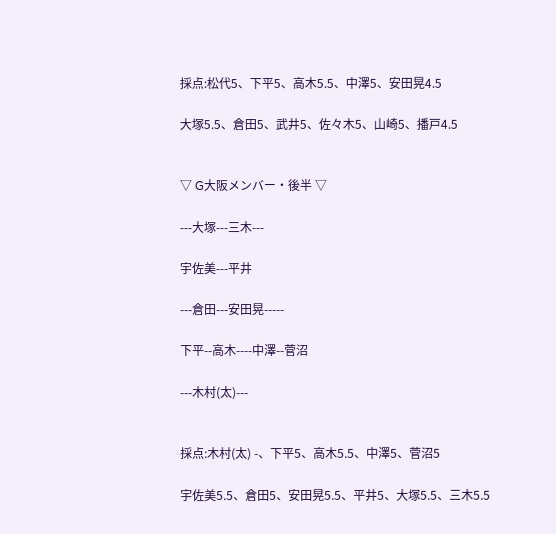採点:松代5、下平5、高木5.5、中澤5、安田晃4.5

大塚5.5、倉田5、武井5、佐々木5、山崎5、播戸4.5


▽ G大阪メンバー・後半 ▽

---大塚---三木---

宇佐美---平井

---倉田---安田晃-----

下平--高木----中澤--菅沼

---木村(太)---


採点:木村(太) -、下平5、高木5.5、中澤5、菅沼5

宇佐美5.5、倉田5、安田晃5.5、平井5、大塚5.5、三木5.5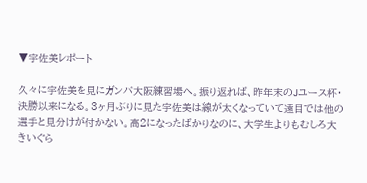▼宇佐美レポート

久々に宇佐美を見にガンバ大阪練習場へ。振り返れば、昨年末のJユース杯・決勝以来になる。3ヶ月ぶりに見た宇佐美は線が太くなっていて遠目では他の選手と見分けが付かない。高2になったばかりなのに、大学生よりもむしろ大きいぐら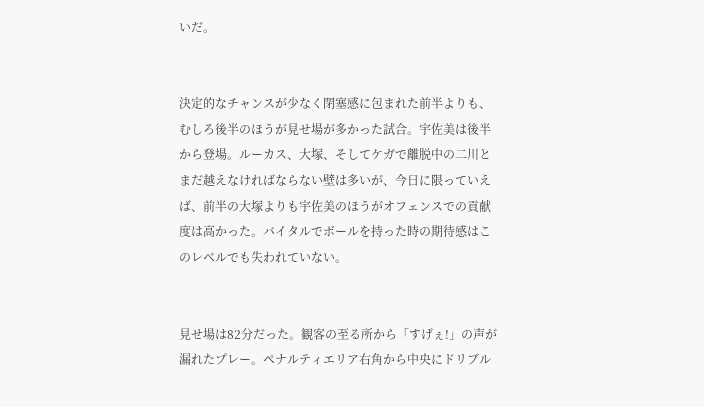いだ。


決定的なチャンスが少なく閉塞感に包まれた前半よりも、むしろ後半のほうが見せ場が多かった試合。宇佐美は後半から登場。ルーカス、大塚、そしてケガで離脱中の二川とまだ越えなければならない壁は多いが、今日に限っていえば、前半の大塚よりも宇佐美のほうがオフェンスでの貢献度は高かった。バイタルでボールを持った時の期待感はこのレベルでも失われていない。


見せ場は82分だった。観客の至る所から「すげぇ!」の声が漏れたプレー。ペナルティエリア右角から中央にドリブル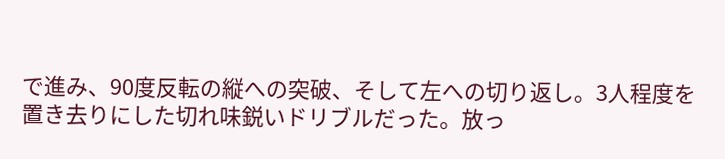で進み、90度反転の縦への突破、そして左への切り返し。3人程度を置き去りにした切れ味鋭いドリブルだった。放っ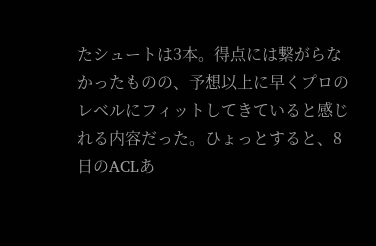たシュートは3本。得点には繋がらなかったものの、予想以上に早くプロのレベルにフィットしてきていると感じれる内容だった。ひょっとすると、8日のACLあ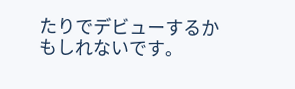たりでデビューするかもしれないです。